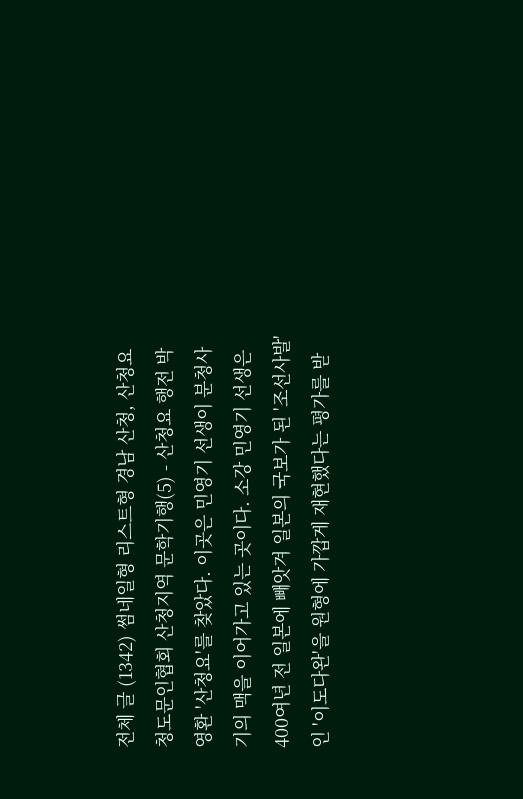전체 글 (1342) 썸네일형 리스트형 경남 산청, 산청요 청도문인협회 산청지역 문학기행(5) - 산청요 행전 박영환 '산청요'를 찾았다. 이곳은 민영기 선생이 분청사기의 맥을 이어가고 있는 곳이다. 소강 민영기 선생은 400여년 전 일본에 빼앗겨 일본의 국보가 된 '조선사발'인 '이도다완'을 원형에 가깝게 재현했다는 평가를 받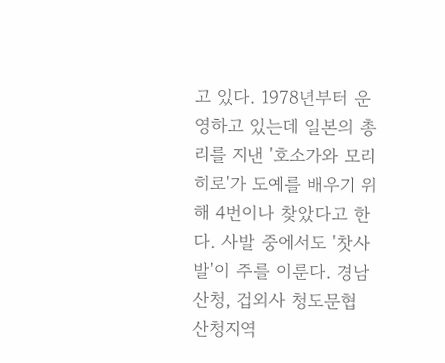고 있다. 1978년부터 운영하고 있는데 일본의 총리를 지낸 '호소가와 모리히로'가 도예를 배우기 위해 4번이나 찾았다고 한다. 사발 중에서도 '찻사발'이 주를 이룬다. 경남 산청, 겁외사 청도문협 산청지역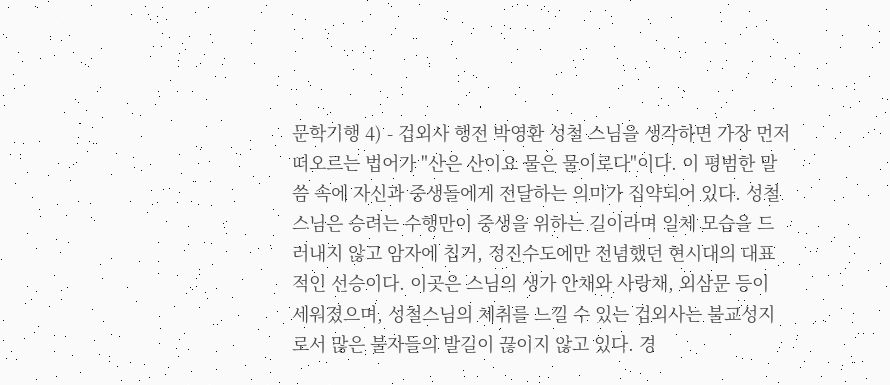문학기행 4) - 겁외사 행전 박영환 성철 스님을 생각하면 가장 먼저 떠오르는 법어가 "산은 산이요 물은 물이로다"이다. 이 평범한 말씀 속에 자신과 중생들에게 전달하는 의미가 집약되어 있다. 성철 스님은 승려는 수행만이 중생을 위하는 길이라며 일체 모습을 드러내지 않고 암자에 칩거, 정진수도에만 전념했던 현시대의 대표적인 선승이다. 이곳은 스님의 생가 안채와 사랑채, 외삼문 등이 세워졌으며, 성철스님의 체취를 느낄 수 있는 겁외사는 불교성지로서 많은 불자들의 발길이 끊이지 않고 있다. 경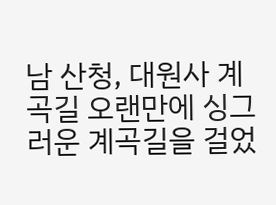남 산청, 대원사 계곡길 오랜만에 싱그러운 계곡길을 걸었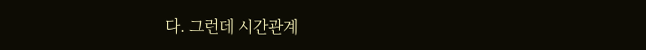다. 그런데 시간관계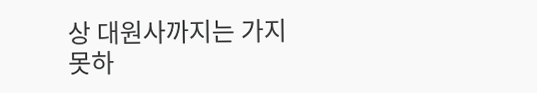상 대원사까지는 가지 못하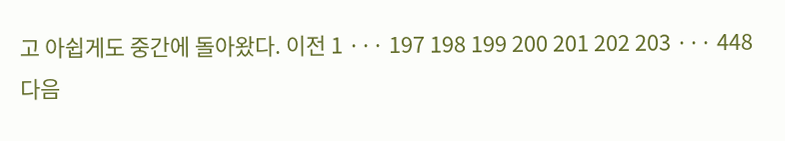고 아쉽게도 중간에 돌아왔다. 이전 1 ··· 197 198 199 200 201 202 203 ··· 448 다음